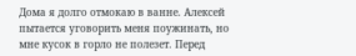Дома я долго отмокаю в ванне. Алексей пытается уговорить меня поужинать, но мне кусок в горло не полезет. Перед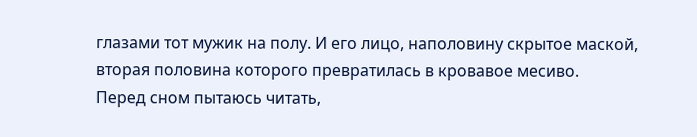глазами тот мужик на полу. И его лицо, наполовину скрытое маской, вторая половина которого превратилась в кровавое месиво.
Перед сном пытаюсь читать,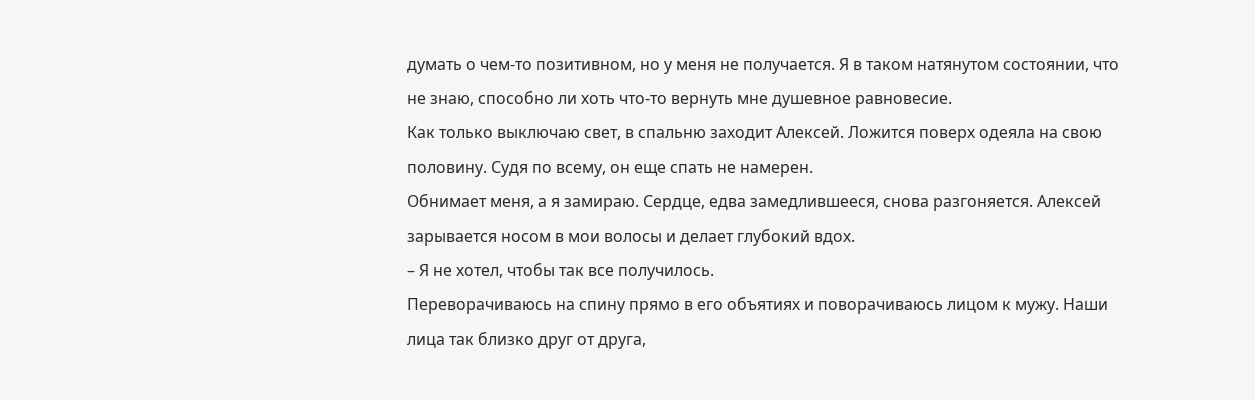думать о чем-то позитивном, но у меня не получается. Я в таком натянутом состоянии, что не знаю, способно ли хоть что-то вернуть мне душевное равновесие.
Как только выключаю свет, в спальню заходит Алексей. Ложится поверх одеяла на свою половину. Судя по всему, он еще спать не намерен.
Обнимает меня, а я замираю. Сердце, едва замедлившееся, снова разгоняется. Алексей зарывается носом в мои волосы и делает глубокий вдох.
– Я не хотел, чтобы так все получилось.
Переворачиваюсь на спину прямо в его объятиях и поворачиваюсь лицом к мужу. Наши лица так близко друг от друга,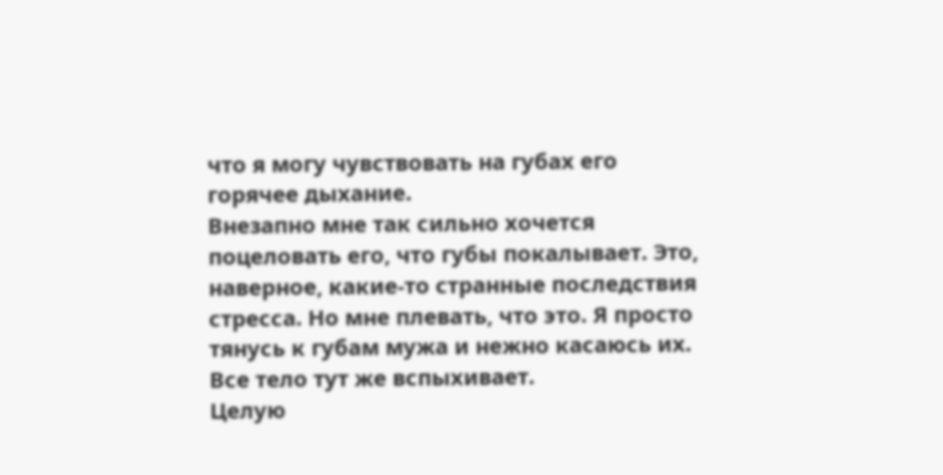что я могу чувствовать на губах его горячее дыхание.
Внезапно мне так сильно хочется поцеловать его, что губы покалывает. Это, наверное, какие-то странные последствия стресса. Но мне плевать, что это. Я просто тянусь к губам мужа и нежно касаюсь их. Все тело тут же вспыхивает.
Целую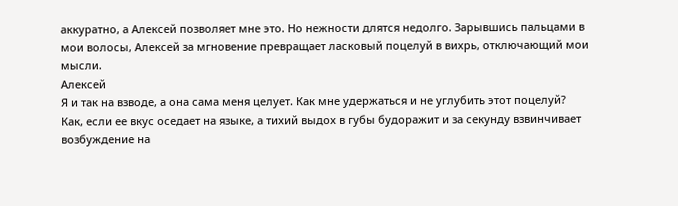аккуратно, а Алексей позволяет мне это. Но нежности длятся недолго. Зарывшись пальцами в мои волосы, Алексей за мгновение превращает ласковый поцелуй в вихрь, отключающий мои мысли.
Алексей
Я и так на взводе, а она сама меня целует. Как мне удержаться и не углубить этот поцелуй? Как, если ее вкус оседает на языке, а тихий выдох в губы будоражит и за секунду взвинчивает возбуждение на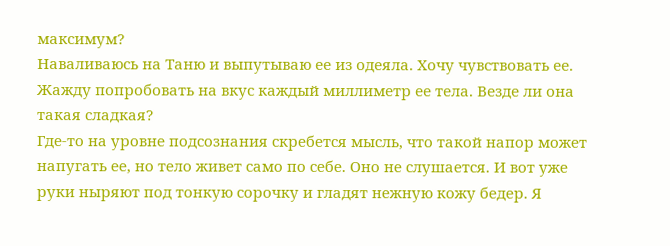максимум?
Наваливаюсь на Таню и выпутываю ее из одеяла. Хочу чувствовать ее. Жажду попробовать на вкус каждый миллиметр ее тела. Везде ли она такая сладкая?
Где-то на уровне подсознания скребется мысль, что такой напор может напугать ее, но тело живет само по себе. Оно не слушается. И вот уже руки ныряют под тонкую сорочку и гладят нежную кожу бедер. Я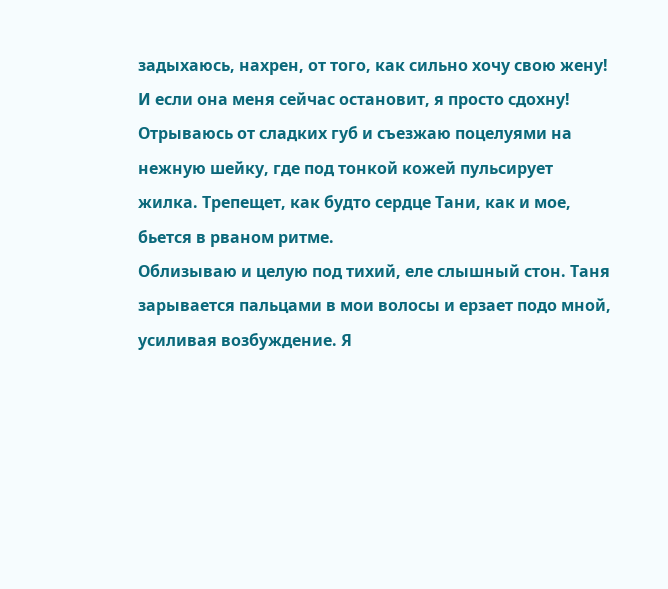задыхаюсь, нахрен, от того, как сильно хочу свою жену! И если она меня сейчас остановит, я просто сдохну!
Отрываюсь от сладких губ и съезжаю поцелуями на нежную шейку, где под тонкой кожей пульсирует жилка. Трепещет, как будто сердце Тани, как и мое, бьется в рваном ритме.
Облизываю и целую под тихий, еле слышный стон. Таня зарывается пальцами в мои волосы и ерзает подо мной, усиливая возбуждение. Я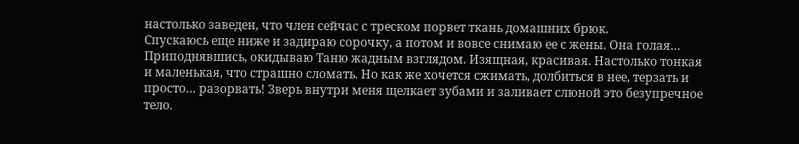настолько заведен, что член сейчас с треском порвет ткань домашних брюк.
Спускаюсь еще ниже и задираю сорочку, а потом и вовсе снимаю ее с жены. Она голая… Приподнявшись, окидываю Таню жадным взглядом. Изящная, красивая. Настолько тонкая и маленькая, что страшно сломать. Но как же хочется сжимать, долбиться в нее, терзать и просто… разорвать! Зверь внутри меня щелкает зубами и заливает слюной это безупречное тело.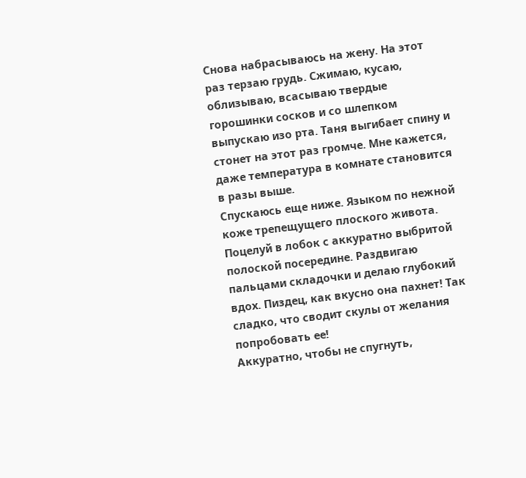Снова набрасываюсь на жену. На этот раз терзаю грудь. Сжимаю, кусаю, облизываю, всасываю твердые горошинки сосков и со шлепком выпускаю изо рта. Таня выгибает спину и стонет на этот раз громче. Мне кажется, даже температура в комнате становится в разы выше.
Спускаюсь еще ниже. Языком по нежной коже трепещущего плоского живота. Поцелуй в лобок с аккуратно выбритой полоской посередине. Раздвигаю пальцами складочки и делаю глубокий вдох. Пиздец, как вкусно она пахнет! Так сладко, что сводит скулы от желания попробовать ее!
Аккуратно, чтобы не спугнуть,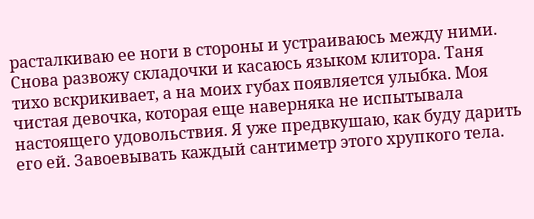расталкиваю ее ноги в стороны и устраиваюсь между ними. Снова развожу складочки и касаюсь языком клитора. Таня тихо вскрикивает, а на моих губах появляется улыбка. Моя чистая девочка, которая еще наверняка не испытывала настоящего удовольствия. Я уже предвкушаю, как буду дарить его ей. Завоевывать каждый сантиметр этого хрупкого тела.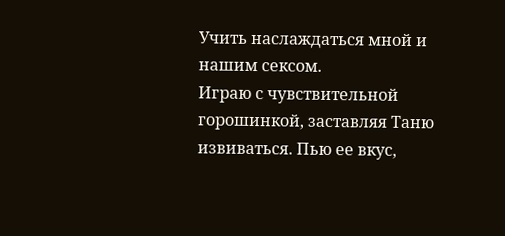Учить наслаждаться мной и нашим сексом.
Играю с чувствительной горошинкой, заставляя Таню извиваться. Пью ее вкус,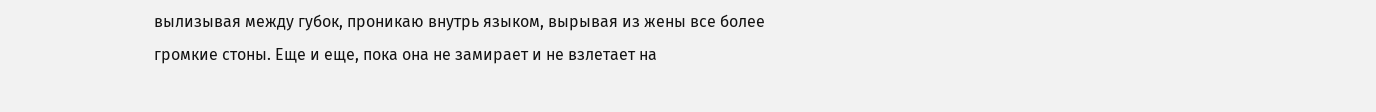вылизывая между губок, проникаю внутрь языком, вырывая из жены все более громкие стоны. Еще и еще, пока она не замирает и не взлетает на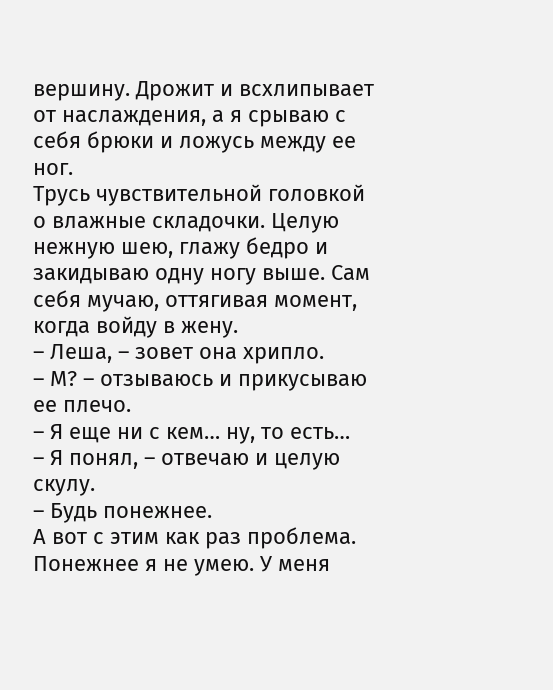вершину. Дрожит и всхлипывает от наслаждения, а я срываю с себя брюки и ложусь между ее ног.
Трусь чувствительной головкой о влажные складочки. Целую нежную шею, глажу бедро и закидываю одну ногу выше. Сам себя мучаю, оттягивая момент, когда войду в жену.
– Леша, – зовет она хрипло.
– М? – отзываюсь и прикусываю ее плечо.
– Я еще ни с кем… ну, то есть…
– Я понял, – отвечаю и целую скулу.
– Будь понежнее.
А вот с этим как раз проблема. Понежнее я не умею. У меня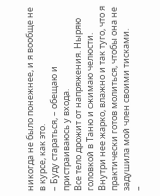никогда не было понежнее, и я вообще не в курсе, как это.
– Буду стараться, – обещаю и пристраиваюсь у входа.
Все тело дрожит от напряжения. Ныряю головкой в Таню и сжимаю челюсти. Внутри нее жарко, влажно и так туго, что я практически готов молиться, чтобы она не задушила мой член своими тисками.
–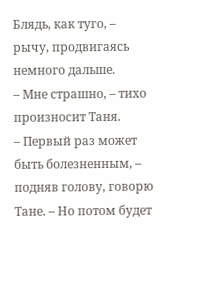Блядь, как туго, – рычу, продвигаясь немного дальше.
– Мне страшно, – тихо произносит Таня.
– Первый раз может быть болезненным, – подняв голову, говорю Тане. – Но потом будет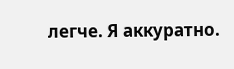легче. Я аккуратно.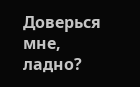Доверься мне, ладно?